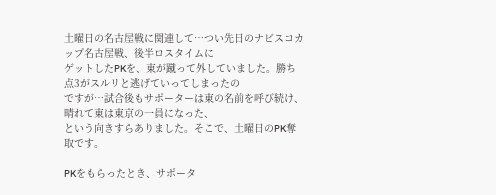土曜日の名古屋戦に関連して…つい先日のナビスコカップ名古屋戦、後半ロスタイムに
ゲットしたPKを、東が蹴って外していました。勝ち点3がスルリと逃げていってしまったの
ですが…試合後もサポーターは東の名前を呼び続け、晴れて東は東京の一員になった、
という向きすらありました。そこで、土曜日のPK奪取です。

PKをもらったとき、サポータ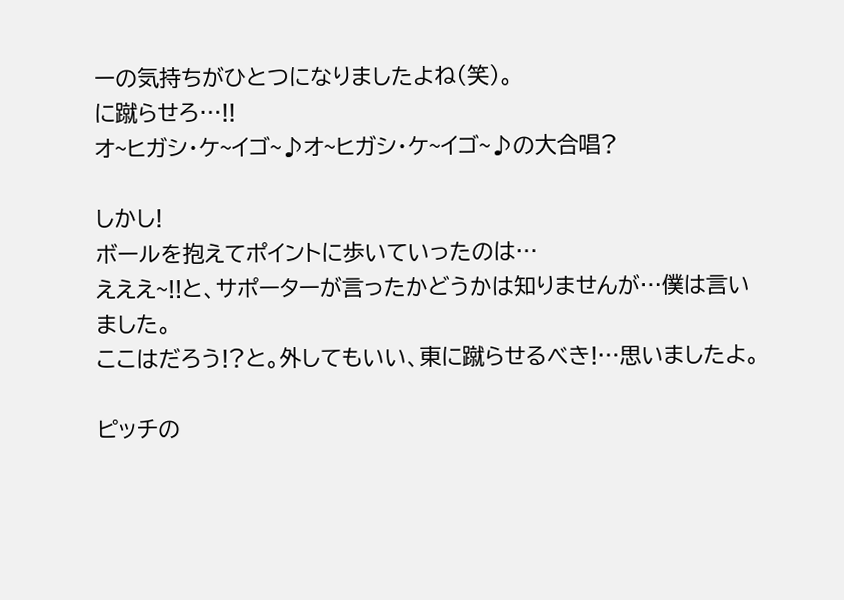ーの気持ちがひとつになりましたよね(笑)。
に蹴らせろ…!!
オ~ヒガシ・ケ~イゴ~♪オ~ヒガシ・ケ~イゴ~♪の大合唱?

しかし!
ボールを抱えてポイントに歩いていったのは…
えええ~!!と、サポーターが言ったかどうかは知りませんが…僕は言いました。
ここはだろう!?と。外してもいい、東に蹴らせるべき!…思いましたよ。

ピッチの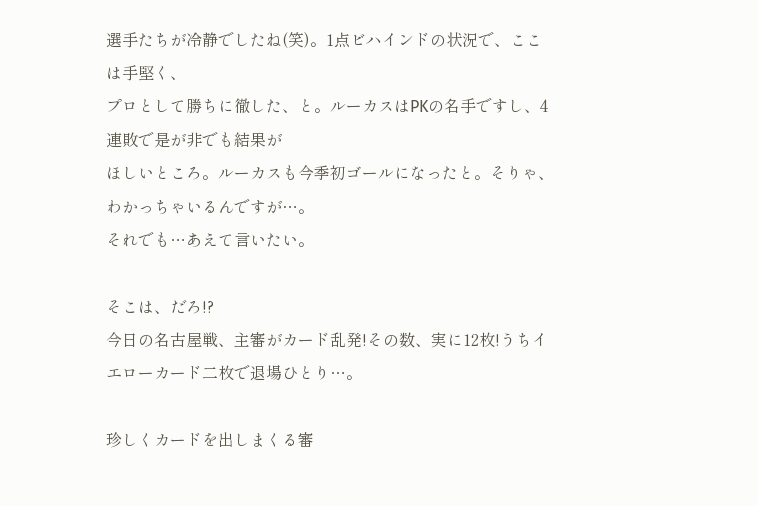選手たちが冷静でしたね(笑)。1点ビハインドの状況で、ここは手堅く、
プロとして勝ちに徹した、と。ルーカスはPKの名手ですし、4連敗で是が非でも結果が
ほしいところ。ルーカスも今季初ゴールになったと。そりゃ、わかっちゃいるんですが…。
それでも…あえて言いたい。

そこは、だろ!?
今日の名古屋戦、主審がカード乱発!その数、実に12枚!うちイエローカード二枚で退場ひとり…。

珍しくカードを出しまくる審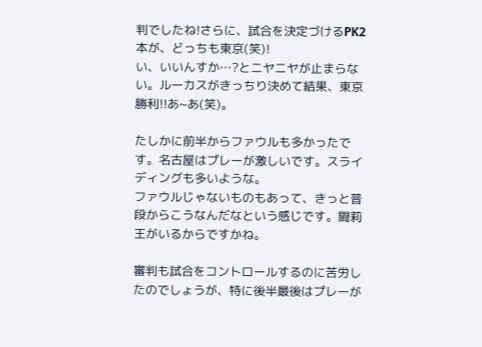判でしたね!さらに、試合を決定づけるPK2本が、どっちも東京(笑)!
い、いいんすか…?とニヤニヤが止まらない。ルーカスがきっちり決めて結果、東京勝利!!あ~あ(笑)。

たしかに前半からファウルも多かったです。名古屋はプレーが激しいです。スライディングも多いような。
ファウルじゃないものもあって、きっと普段からこうなんだなという感じです。闘莉王がいるからですかね。

審判も試合をコントロールするのに苦労したのでしょうが、特に後半最後はプレーが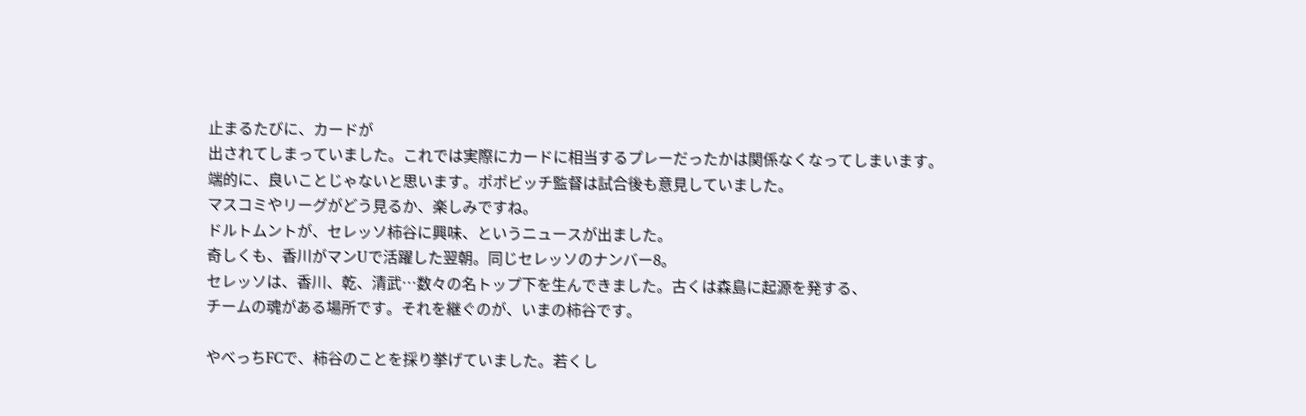止まるたびに、カードが
出されてしまっていました。これでは実際にカードに相当するプレーだったかは関係なくなってしまいます。
端的に、良いことじゃないと思います。ポポビッチ監督は試合後も意見していました。
マスコミやリーグがどう見るか、楽しみですね。
ドルトムントが、セレッソ柿谷に興味、というニュースが出ました。
奇しくも、香川がマンUで活躍した翌朝。同じセレッソのナンバー8。
セレッソは、香川、乾、清武…数々の名トップ下を生んできました。古くは森島に起源を発する、
チームの魂がある場所です。それを継ぐのが、いまの柿谷です。

やべっちFCで、柿谷のことを採り挙げていました。若くし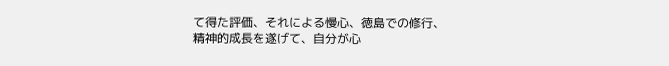て得た評価、それによる慢心、徳島での修行、
精神的成長を遂げて、自分が心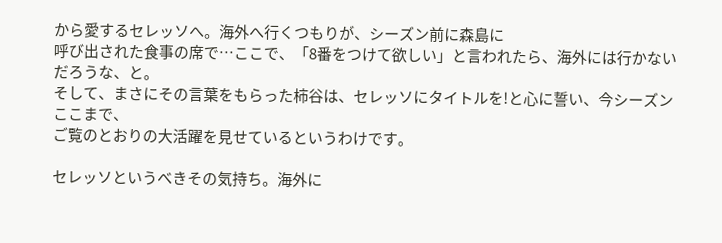から愛するセレッソへ。海外へ行くつもりが、シーズン前に森島に
呼び出された食事の席で…ここで、「8番をつけて欲しい」と言われたら、海外には行かないだろうな、と。
そして、まさにその言葉をもらった柿谷は、セレッソにタイトルを!と心に誓い、今シーズンここまで、
ご覧のとおりの大活躍を見せているというわけです。

セレッソというべきその気持ち。海外に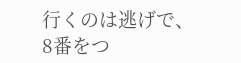行くのは逃げで、8番をつ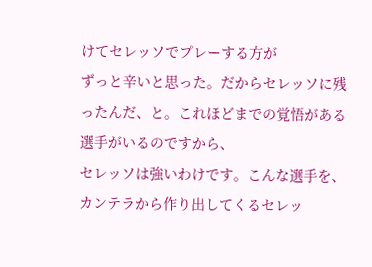けてセレッソでプレーする方が
ずっと辛いと思った。だからセレッソに残ったんだ、と。これほどまでの覚悟がある選手がいるのですから、
セレッソは強いわけです。こんな選手を、カンテラから作り出してくるセレッ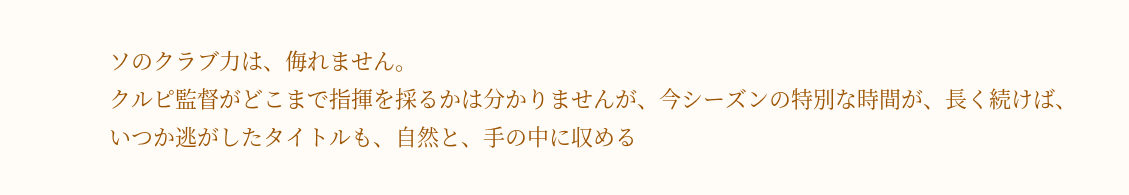ソのクラブ力は、侮れません。
クルピ監督がどこまで指揮を採るかは分かりませんが、今シーズンの特別な時間が、長く続けば、
いつか逃がしたタイトルも、自然と、手の中に収める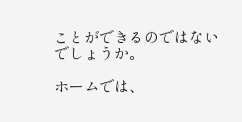ことができるのではないでしょうか。

ホームでは、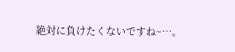絶対に負けたくないですね~…。